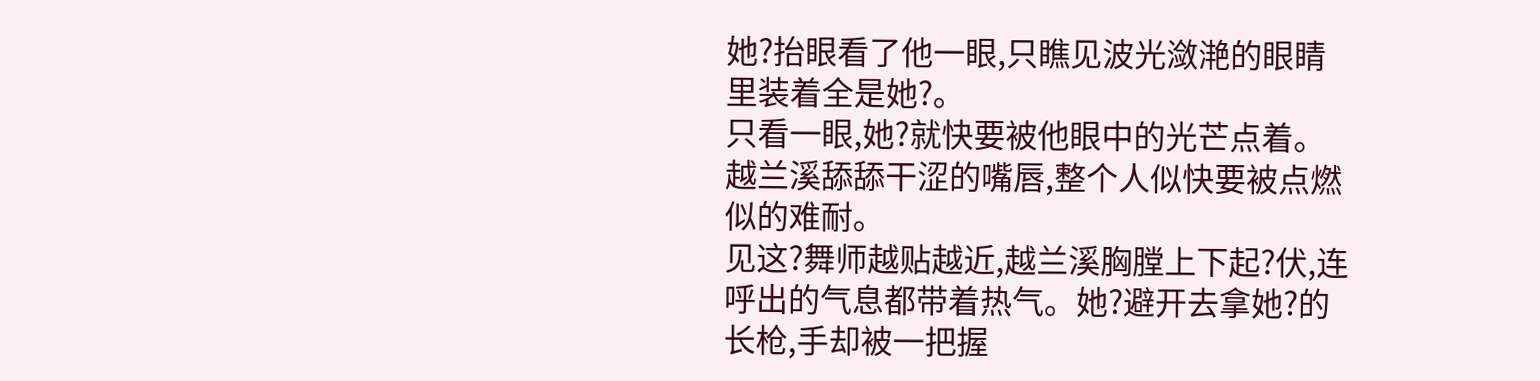她?抬眼看了他一眼,只瞧见波光潋滟的眼睛里装着全是她?。
只看一眼,她?就快要被他眼中的光芒点着。越兰溪舔舔干涩的嘴唇,整个人似快要被点燃似的难耐。
见这?舞师越贴越近,越兰溪胸膛上下起?伏,连呼出的气息都带着热气。她?避开去拿她?的长枪,手却被一把握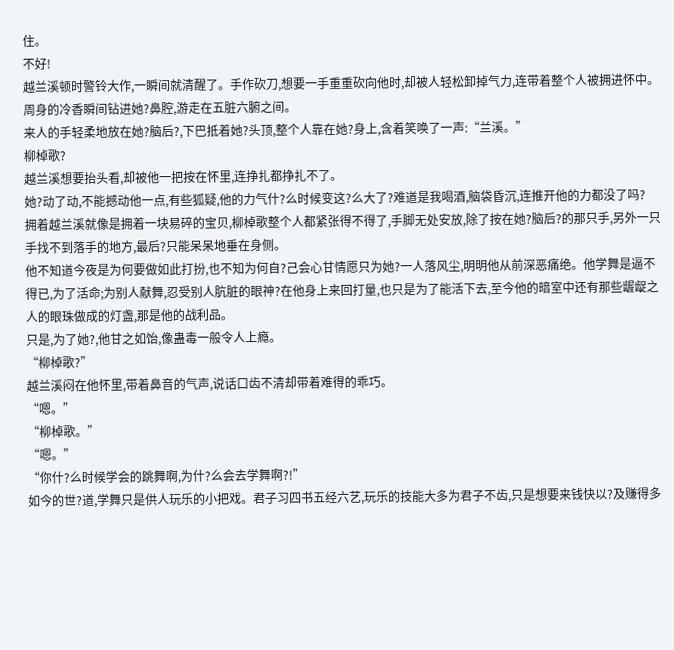住。
不好!
越兰溪顿时警铃大作,一瞬间就清醒了。手作砍刀,想要一手重重砍向他时,却被人轻松卸掉气力,连带着整个人被拥进怀中。周身的冷香瞬间钻进她?鼻腔,游走在五脏六腑之间。
来人的手轻柔地放在她?脑后?,下巴抵着她?头顶,整个人靠在她?身上,含着笑唤了一声:“兰溪。”
柳棹歌?
越兰溪想要抬头看,却被他一把按在怀里,连挣扎都挣扎不了。
她?动了动,不能撼动他一点,有些狐疑,他的力气什?么时候变这?么大了?难道是我喝酒,脑袋昏沉,连推开他的力都没了吗?
拥着越兰溪就像是拥着一块易碎的宝贝,柳棹歌整个人都紧张得不得了,手脚无处安放,除了按在她?脑后?的那只手,另外一只手找不到落手的地方,最后?只能呆呆地垂在身侧。
他不知道今夜是为何要做如此打扮,也不知为何自?己会心甘情愿只为她?一人落风尘,明明他从前深恶痛绝。他学舞是逼不得已,为了活命;为别人献舞,忍受别人肮脏的眼神?在他身上来回打量,也只是为了能活下去,至今他的暗室中还有那些龌龊之人的眼珠做成的灯盏,那是他的战利品。
只是,为了她?,他甘之如饴,像蛊毒一般令人上瘾。
“柳棹歌?”
越兰溪闷在他怀里,带着鼻音的气声,说话口齿不清却带着难得的乖巧。
“嗯。”
“柳棹歌。”
“嗯。”
“你什?么时候学会的跳舞啊,为什?么会去学舞啊?!”
如今的世?道,学舞只是供人玩乐的小把戏。君子习四书五经六艺,玩乐的技能大多为君子不齿,只是想要来钱快以?及赚得多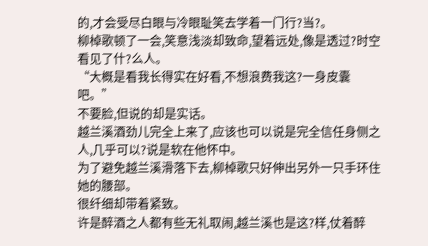的,才会受尽白眼与冷眼耻笑去学着一门行?当?。
柳棹歌顿了一会,笑意浅淡却致命,望着远处,像是透过?时空看见了什?么人。
“大概是看我长得实在好看,不想浪费我这?一身皮囊吧。”
不要脸,但说的却是实话。
越兰溪酒劲儿完全上来了,应该也可以说是完全信任身侧之人,几乎可以?说是软在他怀中。
为了避免越兰溪滑落下去,柳棹歌只好伸出另外一只手环住她的腰部。
很纤细却带着紧致。
许是醉酒之人都有些无礼取闹,越兰溪也是这?样,仗着醉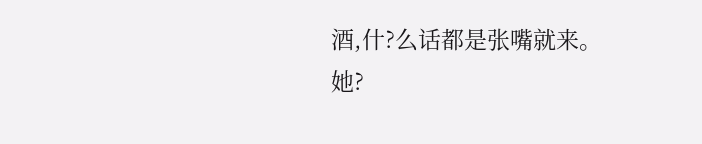酒,什?么话都是张嘴就来。
她?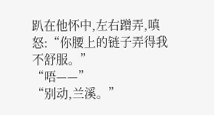趴在他怀中,左右蹭弄,嗔怒:“你腰上的链子弄得我不舒服。”
“唔——”
“别动,兰溪。”